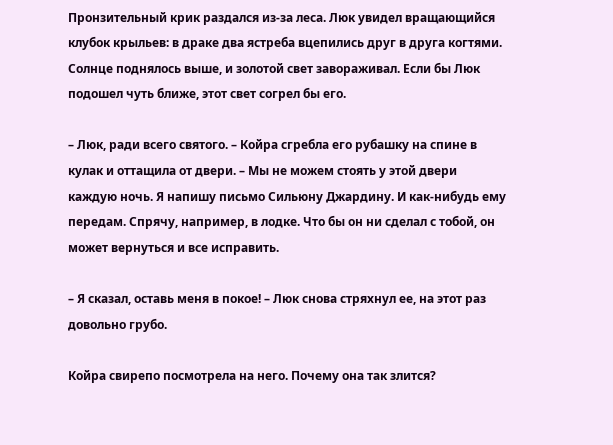Пронзительный крик раздался из-за леса. Люк увидел вращающийся клубок крыльев: в драке два ястреба вцепились друг в друга когтями. Солнце поднялось выше, и золотой свет завораживал. Если бы Люк подошел чуть ближе, этот свет согрел бы его.

– Люк, ради всего святого. – Койра сгребла его рубашку на спине в кулак и оттащила от двери. – Мы не можем стоять у этой двери каждую ночь. Я напишу письмо Сильюну Джардину. И как-нибудь ему передам. Спрячу, например, в лодке. Что бы он ни сделал с тобой, он может вернуться и все исправить.

– Я сказал, оставь меня в покое! – Люк снова стряхнул ее, на этот раз довольно грубо.

Койра свирепо посмотрела на него. Почему она так злится?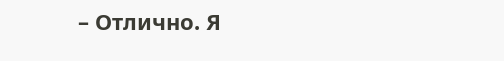– Отлично. Я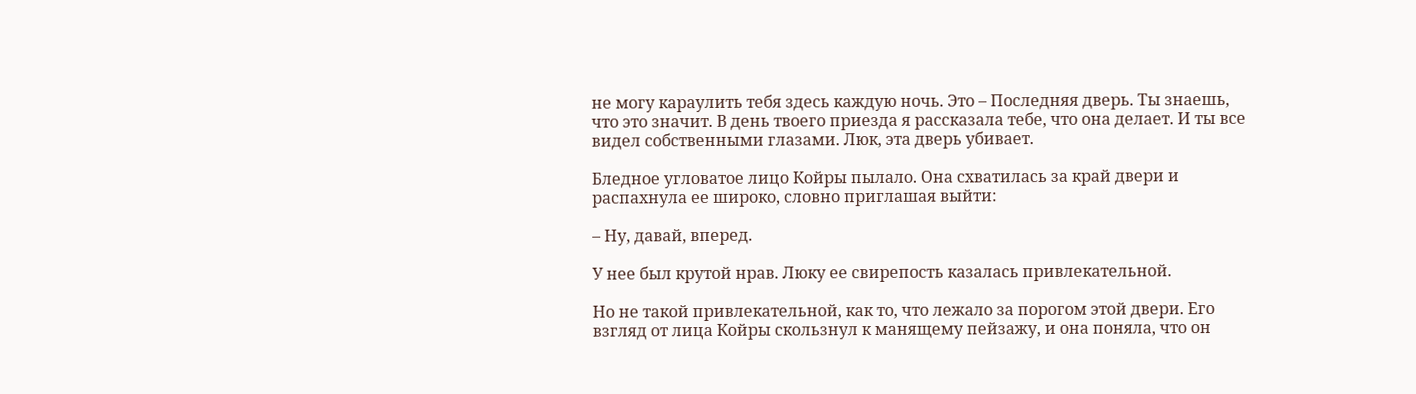не могу караулить тебя здесь каждую ночь. Это – Последняя дверь. Ты знаешь, что это значит. В день твоего приезда я рассказала тебе, что она делает. И ты все видел собственными глазами. Люк, эта дверь убивает.

Бледное угловатое лицо Койры пылало. Она схватилась за край двери и распахнула ее широко, словно приглашая выйти:

– Ну, давай, вперед.

У нее был крутой нрав. Люку ее свирепость казалась привлекательной.

Но не такой привлекательной, как то, что лежало за порогом этой двери. Его взгляд от лица Койры скользнул к манящему пейзажу, и она поняла, что он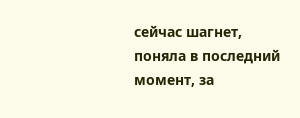сейчас шагнет, поняла в последний момент, за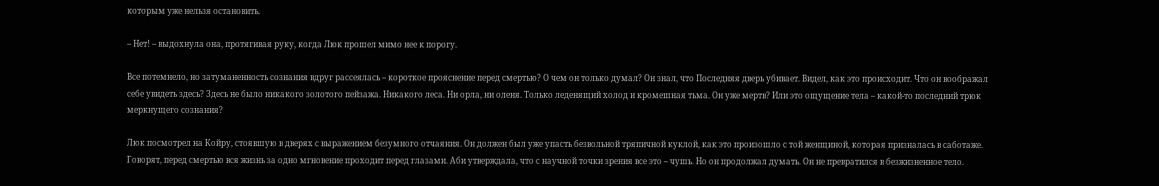которым уже нельзя остановить.

– Нет! – выдохнула она, протягивая руку, когда Люк прошел мимо нее к порогу.

Все потемнело, но затуманенность сознания вдруг рассеялась – короткое прояснение перед смертью? О чем он только думал? Он знал, что Последняя дверь убивает. Видел, как это происходит. Что он воображал себе увидеть здесь? Здесь не было никакого золотого пейзажа. Никакого леса. Ни орла, ни оленя. Только леденящий холод и кромешная тьма. Он уже мертв? Или это ощущение тела – какой-то последний трюк меркнущего сознания?

Люк посмотрел на Койру, стоявшую в дверях с выражением безумного отчаяния. Он должен был уже упасть безвольной тряпичной куклой, как это произошло с той женщиной, которая призналась в саботаже. Говорят, перед смертью вся жизнь за одно мгновение проходит перед глазами. Аби утверждала, что с научной точки зрения все это – чушь. Но он продолжал думать. Он не превратился в безжизненное тело.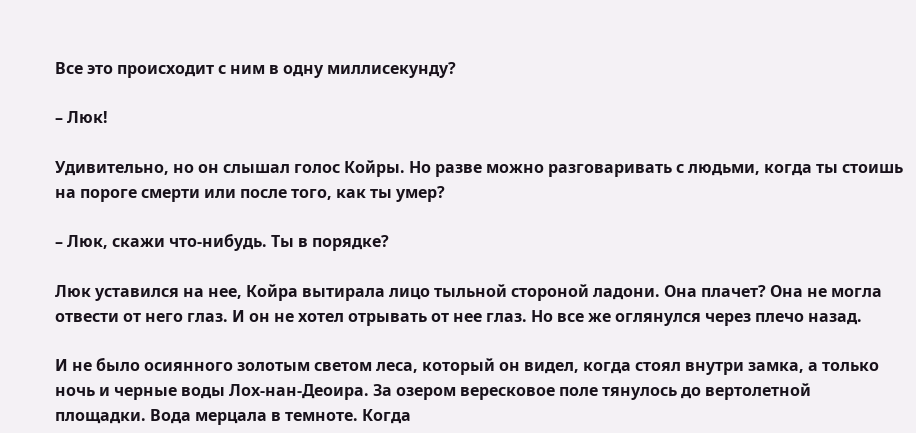Все это происходит с ним в одну миллисекунду?

– Люк!

Удивительно, но он слышал голос Койры. Но разве можно разговаривать с людьми, когда ты стоишь на пороге смерти или после того, как ты умер?

– Люк, скажи что-нибудь. Ты в порядке?

Люк уставился на нее, Койра вытирала лицо тыльной стороной ладони. Она плачет? Она не могла отвести от него глаз. И он не хотел отрывать от нее глаз. Но все же оглянулся через плечо назад.

И не было осиянного золотым светом леса, который он видел, когда стоял внутри замка, а только ночь и черные воды Лох-нан-Деоира. За озером вересковое поле тянулось до вертолетной площадки. Вода мерцала в темноте. Когда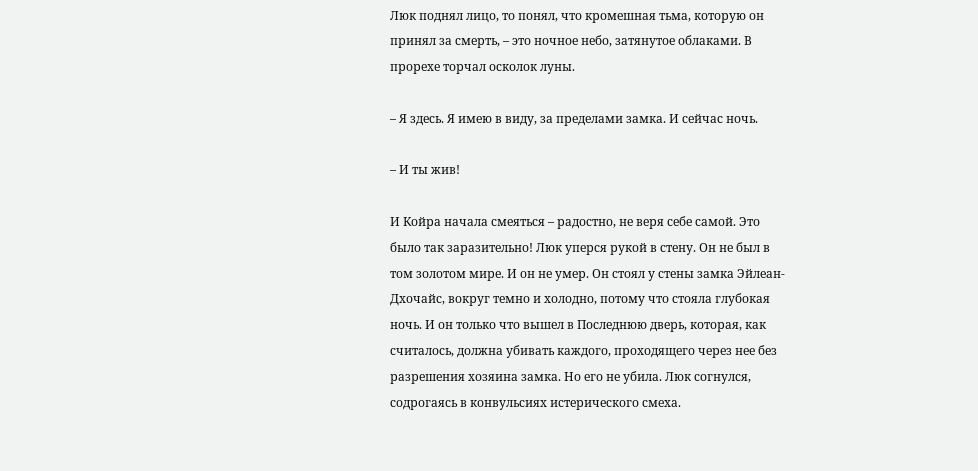Люк поднял лицо, то понял, что кромешная тьма, которую он принял за смерть, – это ночное небо, затянутое облаками. В прорехе торчал осколок луны.

– Я здесь. Я имею в виду, за пределами замка. И сейчас ночь.

– И ты жив!

И Койра начала смеяться – радостно, не веря себе самой. Это было так заразительно! Люк уперся рукой в стену. Он не был в том золотом мире. И он не умер. Он стоял у стены замка Эйлеан-Дхочайс, вокруг темно и холодно, потому что стояла глубокая ночь. И он только что вышел в Последнюю дверь, которая, как считалось, должна убивать каждого, проходящего через нее без разрешения хозяина замка. Но его не убила. Люк согнулся, содрогаясь в конвульсиях истерического смеха.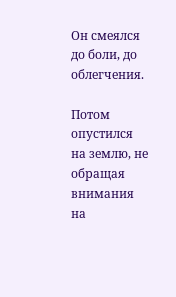Он смеялся до боли, до облегчения.

Потом опустился на землю, не обращая внимания на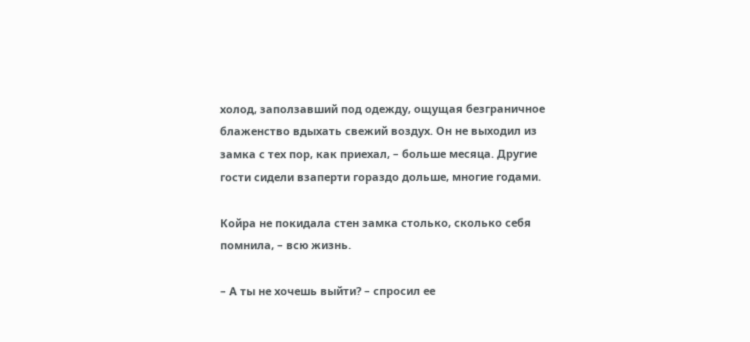холод, заползавший под одежду, ощущая безграничное блаженство вдыхать свежий воздух. Он не выходил из замка с тех пор, как приехал, – больше месяца. Другие гости сидели взаперти гораздо дольше, многие годами.

Койра не покидала стен замка столько, сколько себя помнила, – всю жизнь.

– А ты не хочешь выйти? – спросил ее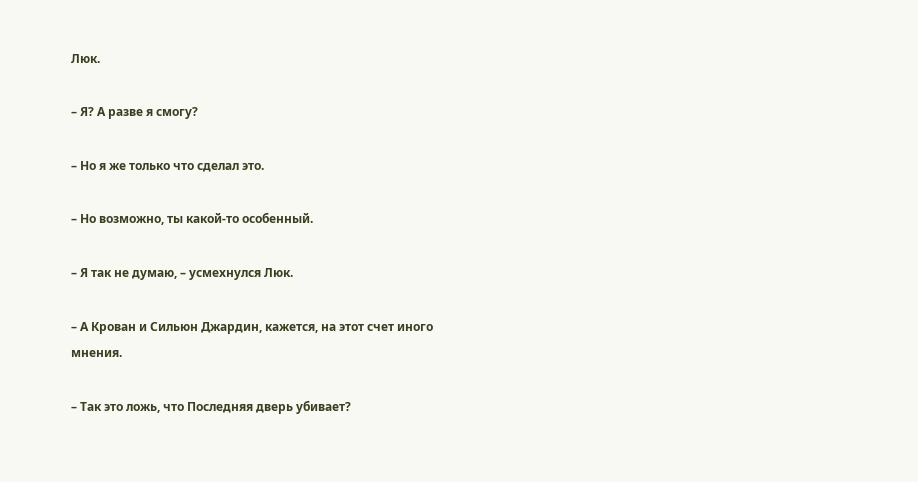Люк.

– Я? А разве я смогу?

– Но я же только что сделал это.

– Но возможно, ты какой-то особенный.

– Я так не думаю, – усмехнулся Люк.

– А Крован и Сильюн Джардин, кажется, на этот счет иного мнения.

– Так это ложь, что Последняя дверь убивает?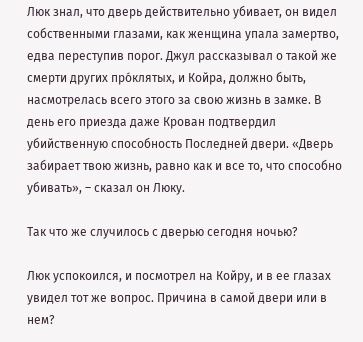Люк знал, что дверь действительно убивает, он видел собственными глазами, как женщина упала замертво, едва переступив порог. Джул рассказывал о такой же смерти других про́клятых, и Койра, должно быть, насмотрелась всего этого за свою жизнь в замке. В день его приезда даже Крован подтвердил убийственную способность Последней двери. «Дверь забирает твою жизнь, равно как и все то, что способно убивать», – сказал он Люку.

Так что же случилось с дверью сегодня ночью?

Люк успокоился, и посмотрел на Койру, и в ее глазах увидел тот же вопрос. Причина в самой двери или в нем?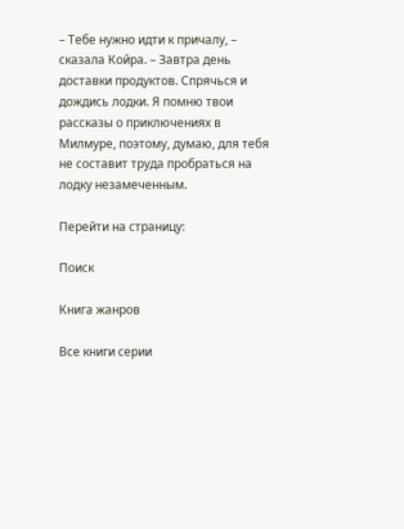– Тебе нужно идти к причалу, – сказала Койра. – Завтра день доставки продуктов. Спрячься и дождись лодки. Я помню твои рассказы о приключениях в Милмуре, поэтому, думаю, для тебя не составит труда пробраться на лодку незамеченным.

Перейти на страницу:

Поиск

Книга жанров

Все книги серии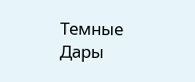Темные Дары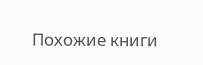Похожие книги